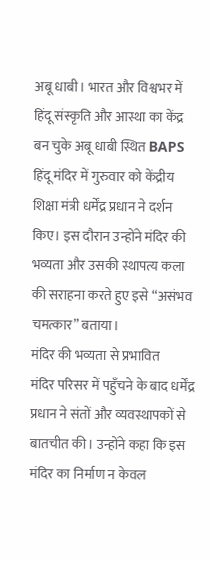अबू धाबी। भारत और विश्वभर में हिंदू संस्कृति और आस्था का केंद्र बन चुके अबू धाबी स्थित BAPS हिंदू मंदिर में गुरुवार को केंद्रीय शिक्षा मंत्री धर्मेंद्र प्रधान ने दर्शन किए। इस दौरान उन्होंने मंदिर की भव्यता और उसकी स्थापत्य कला की सराहना करते हुए इसे “असंभव चमत्कार” बताया।
मंदिर की भव्यता से प्रभावित
मंदिर परिसर में पहुँचने के बाद धर्मेंद्र प्रधान ने संतों और व्यवस्थापकों से बातचीत की। उन्होंने कहा कि इस मंदिर का निर्माण न केवल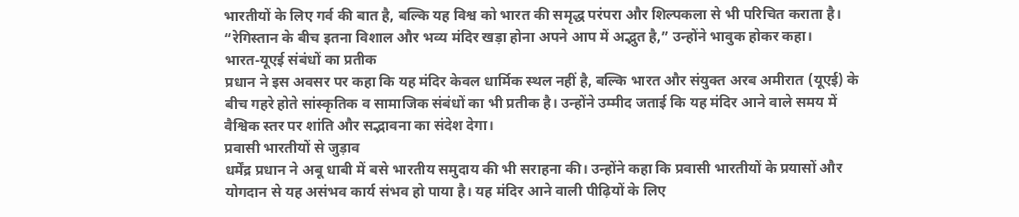भारतीयों के लिए गर्व की बात है, बल्कि यह विश्व को भारत की समृद्ध परंपरा और शिल्पकला से भी परिचित कराता है। “रेगिस्तान के बीच इतना विशाल और भव्य मंदिर खड़ा होना अपने आप में अद्भुत है,” उन्होंने भावुक होकर कहा।
भारत-यूएई संबंधों का प्रतीक
प्रधान ने इस अवसर पर कहा कि यह मंदिर केवल धार्मिक स्थल नहीं है, बल्कि भारत और संयुक्त अरब अमीरात (यूएई) के बीच गहरे होते सांस्कृतिक व सामाजिक संबंधों का भी प्रतीक है। उन्होंने उम्मीद जताई कि यह मंदिर आने वाले समय में वैश्विक स्तर पर शांति और सद्भावना का संदेश देगा।
प्रवासी भारतीयों से जुड़ाव
धर्मेंद्र प्रधान ने अबू धाबी में बसे भारतीय समुदाय की भी सराहना की। उन्होंने कहा कि प्रवासी भारतीयों के प्रयासों और योगदान से यह असंभव कार्य संभव हो पाया है। यह मंदिर आने वाली पीढ़ियों के लिए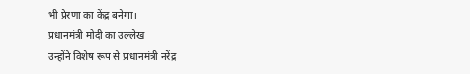भी प्रेरणा का केंद्र बनेगा।
प्रधानमंत्री मोदी का उल्लेख
उन्होंने विशेष रूप से प्रधानमंत्री नरेंद्र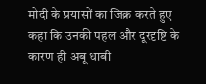मोदी के प्रयासों का जिक्र करते हुए कहा कि उनकी पहल और दूरदृष्टि के कारण ही अबू धाबी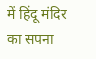में हिंदू मंदिर का सपना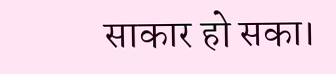साकार हो सका।